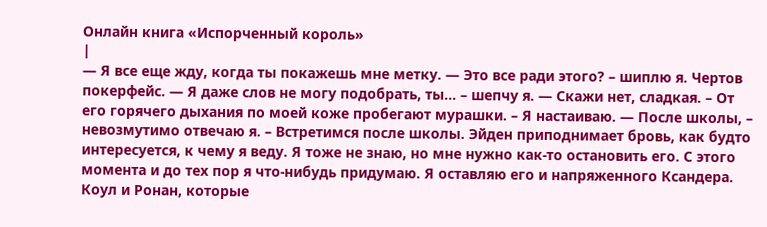Онлайн книга «Испорченный король»
|
— Я все еще жду, когда ты покажешь мне метку. — Это все ради этого? – шиплю я. Чертов покерфейс. — Я даже слов не могу подобрать, ты… – шепчу я. — Скажи нет, сладкая. – От его горячего дыхания по моей коже пробегают мурашки. – Я настаиваю. — После школы, – невозмутимо отвечаю я. – Встретимся после школы. Эйден приподнимает бровь, как будто интересуется, к чему я веду. Я тоже не знаю, но мне нужно как-то остановить его. С этого момента и до тех пор я что-нибудь придумаю. Я оставляю его и напряженного Ксандера. Коул и Ронан, которые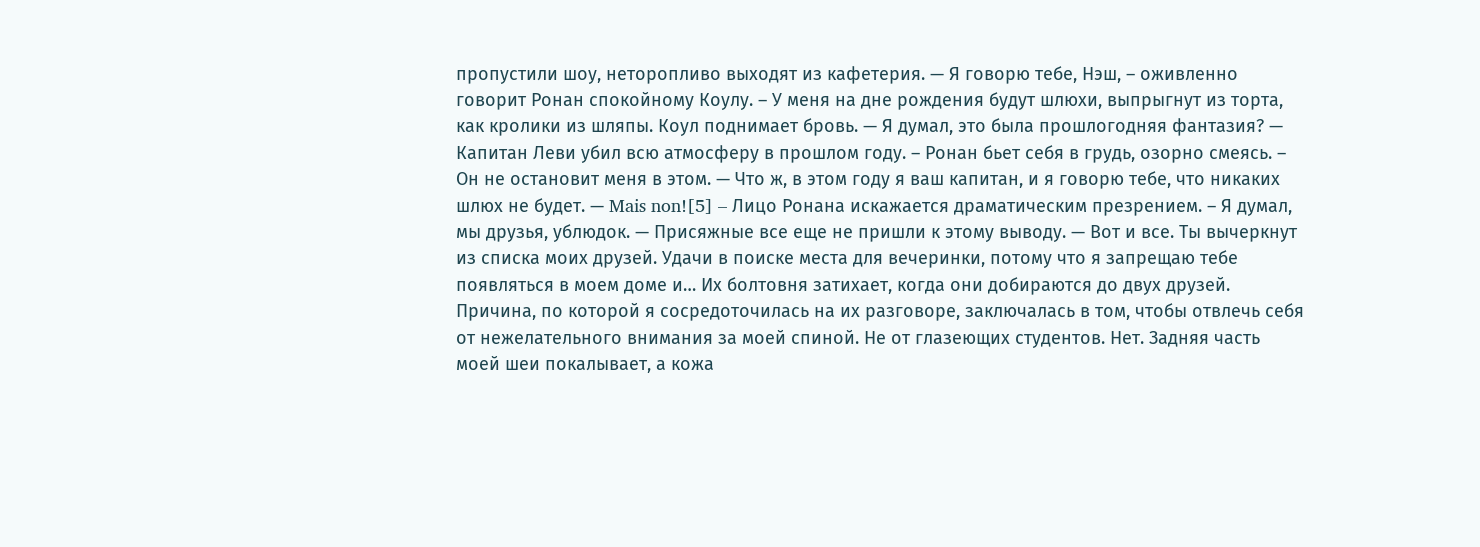пропустили шоу, неторопливо выходят из кафетерия. — Я говорю тебе, Нэш, – оживленно говорит Ронан спокойному Коулу. – У меня на дне рождения будут шлюхи, выпрыгнут из торта, как кролики из шляпы. Коул поднимает бровь. — Я думал, это была прошлогодняя фантазия? — Капитан Леви убил всю атмосферу в прошлом году. – Ронан бьет себя в грудь, озорно смеясь. – Он не остановит меня в этом. — Что ж, в этом году я ваш капитан, и я говорю тебе, что никаких шлюх не будет. — Mais non![5] – Лицо Ронана искажается драматическим презрением. – Я думал, мы друзья, ублюдок. — Присяжные все еще не пришли к этому выводу. — Вот и все. Ты вычеркнут из списка моих друзей. Удачи в поиске места для вечеринки, потому что я запрещаю тебе появляться в моем доме и… Их болтовня затихает, когда они добираются до двух друзей. Причина, по которой я сосредоточилась на их разговоре, заключалась в том, чтобы отвлечь себя от нежелательного внимания за моей спиной. Не от глазеющих студентов. Нет. Задняя часть моей шеи покалывает, а кожа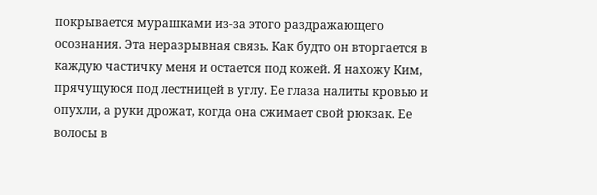покрывается мурашками из-за этого раздражающего осознания. Эта неразрывная связь. Как будто он вторгается в каждую частичку меня и остается под кожей. Я нахожу Ким, прячущуюся под лестницей в углу. Ее глаза налиты кровью и опухли, а руки дрожат, когда она сжимает свой рюкзак. Ее волосы в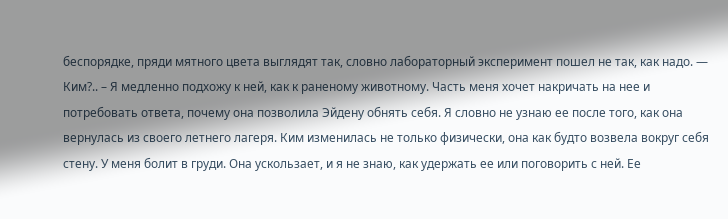беспорядке, пряди мятного цвета выглядят так, словно лабораторный эксперимент пошел не так, как надо. — Ким?.. – Я медленно подхожу к ней, как к раненому животному. Часть меня хочет накричать на нее и потребовать ответа, почему она позволила Эйдену обнять себя. Я словно не узнаю ее после того, как она вернулась из своего летнего лагеря. Ким изменилась не только физически, она как будто возвела вокруг себя стену. У меня болит в груди. Она ускользает, и я не знаю, как удержать ее или поговорить с ней. Ее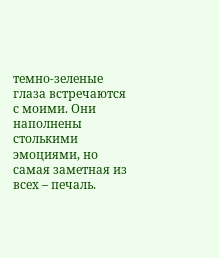темно-зеленые глаза встречаются с моими. Они наполнены столькими эмоциями, но самая заметная из всех – печаль.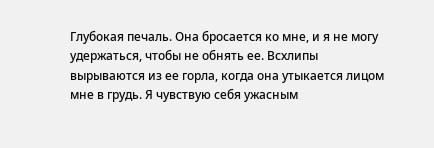Глубокая печаль. Она бросается ко мне, и я не могу удержаться, чтобы не обнять ее. Всхлипы вырываются из ее горла, когда она утыкается лицом мне в грудь. Я чувствую себя ужасным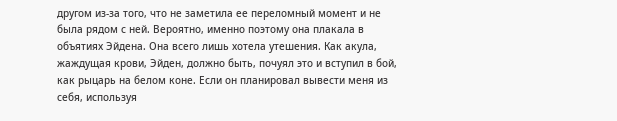другом из-за того, что не заметила ее переломный момент и не была рядом с ней. Вероятно, именно поэтому она плакала в объятиях Эйдена. Она всего лишь хотела утешения. Как акула, жаждущая крови, Эйден, должно быть, почуял это и вступил в бой, как рыцарь на белом коне. Если он планировал вывести меня из себя, используя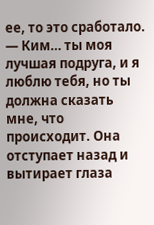ее, то это сработало. — Ким… ты моя лучшая подруга, и я люблю тебя, но ты должна сказать мне, что происходит. Она отступает назад и вытирает глаза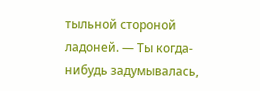тыльной стороной ладоней. — Ты когда-нибудь задумывалась,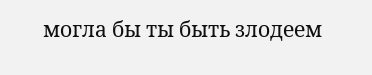могла бы ты быть злодеем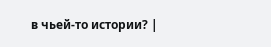в чьей-то истории? |